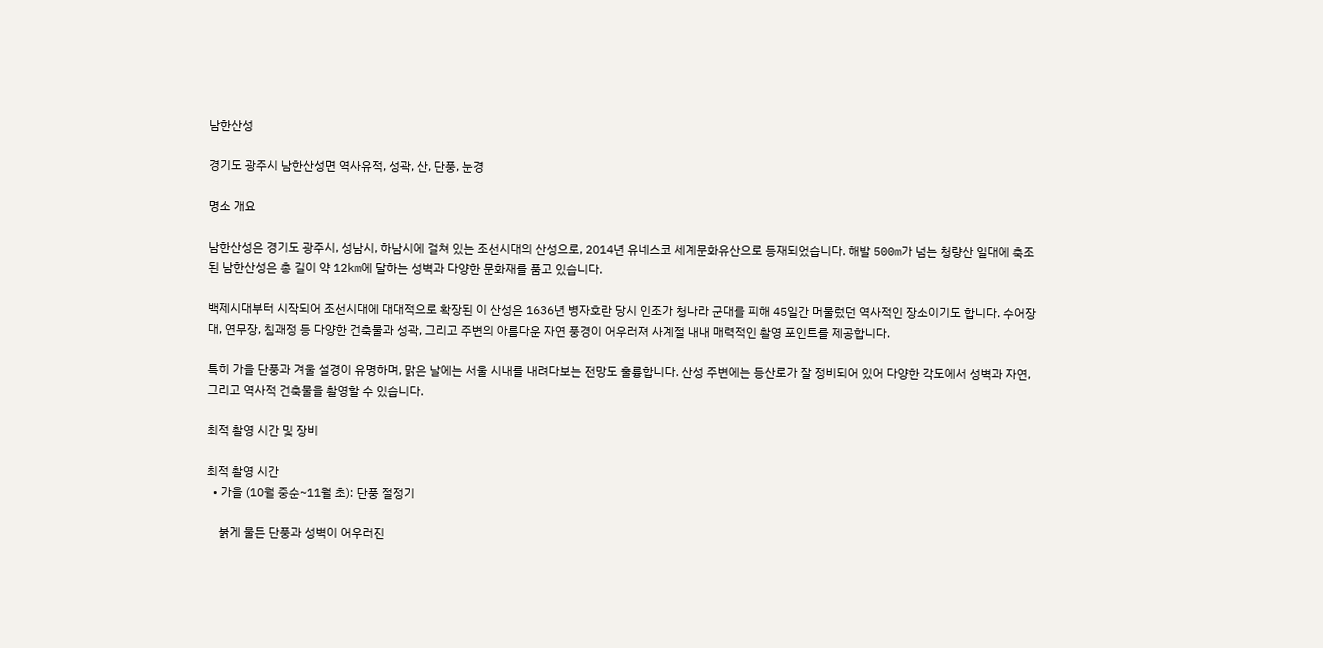남한산성

경기도 광주시 남한산성면 역사유적, 성곽, 산, 단풍, 눈경

명소 개요

남한산성은 경기도 광주시, 성남시, 하남시에 걸쳐 있는 조선시대의 산성으로, 2014년 유네스코 세계문화유산으로 등재되었습니다. 해발 500m가 넘는 청량산 일대에 축조된 남한산성은 총 길이 약 12km에 달하는 성벽과 다양한 문화재를 품고 있습니다.

백제시대부터 시작되어 조선시대에 대대적으로 확장된 이 산성은 1636년 병자호란 당시 인조가 청나라 군대를 피해 45일간 머물렀던 역사적인 장소이기도 합니다. 수어장대, 연무장, 침괘정 등 다양한 건축물과 성곽, 그리고 주변의 아름다운 자연 풍경이 어우러져 사계절 내내 매력적인 촬영 포인트를 제공합니다.

특히 가을 단풍과 겨울 설경이 유명하며, 맑은 날에는 서울 시내를 내려다보는 전망도 훌륭합니다. 산성 주변에는 등산로가 잘 정비되어 있어 다양한 각도에서 성벽과 자연, 그리고 역사적 건축물을 촬영할 수 있습니다.

최적 촬영 시간 및 장비

최적 촬영 시간
  • 가을 (10월 중순~11월 초): 단풍 절정기

    붉게 물든 단풍과 성벽이 어우러진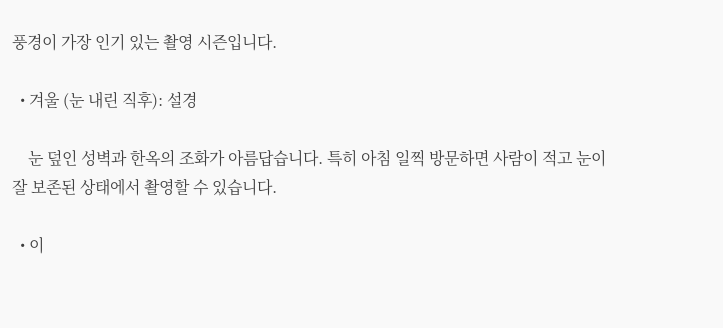풍경이 가장 인기 있는 촬영 시즌입니다.

  • 겨울 (눈 내린 직후): 설경

    눈 덮인 성벽과 한옥의 조화가 아름답습니다. 특히 아침 일찍 방문하면 사람이 적고 눈이 잘 보존된 상태에서 촬영할 수 있습니다.

  • 이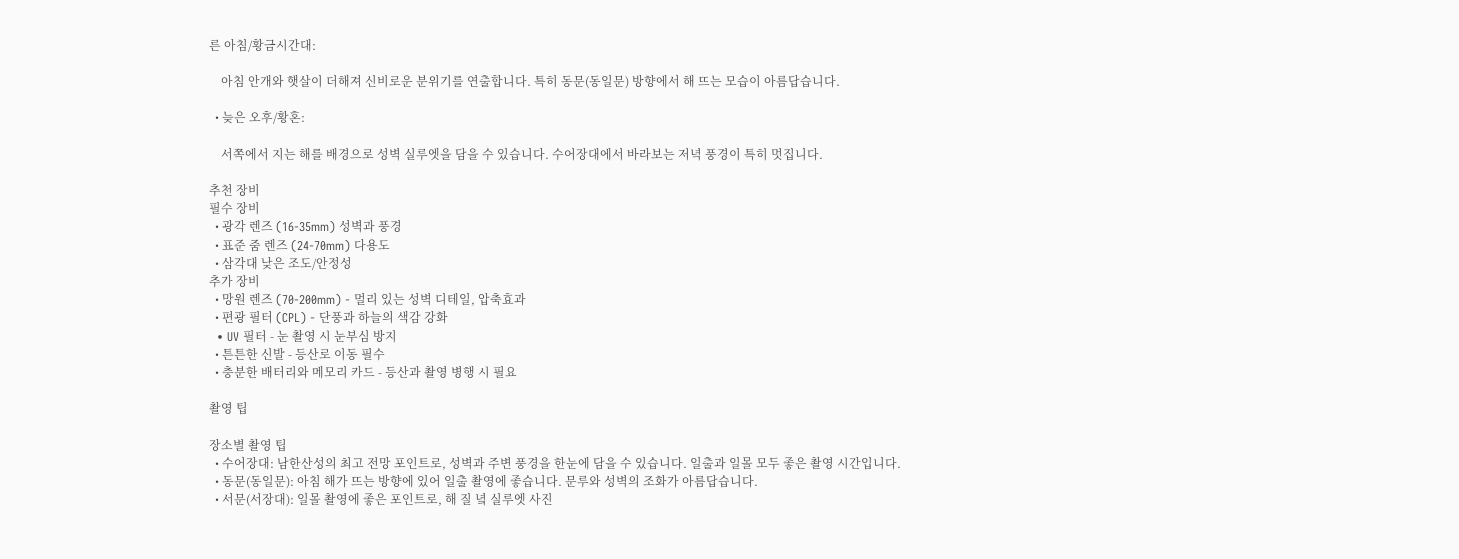른 아침/황금시간대:

    아침 안개와 햇살이 더해져 신비로운 분위기를 연출합니다. 특히 동문(동일문) 방향에서 해 뜨는 모습이 아름답습니다.

  • 늦은 오후/황혼:

    서쪽에서 지는 해를 배경으로 성벽 실루엣을 담을 수 있습니다. 수어장대에서 바라보는 저녁 풍경이 특히 멋집니다.

추천 장비
필수 장비
  • 광각 렌즈 (16-35mm) 성벽과 풍경
  • 표준 줌 렌즈 (24-70mm) 다용도
  • 삼각대 낮은 조도/안정성
추가 장비
  • 망원 렌즈 (70-200mm) - 멀리 있는 성벽 디테일, 압축효과
  • 편광 필터 (CPL) - 단풍과 하늘의 색감 강화
  • UV 필터 - 눈 촬영 시 눈부심 방지
  • 튼튼한 신발 - 등산로 이동 필수
  • 충분한 배터리와 메모리 카드 - 등산과 촬영 병행 시 필요

촬영 팁

장소별 촬영 팁
  • 수어장대: 남한산성의 최고 전망 포인트로, 성벽과 주변 풍경을 한눈에 담을 수 있습니다. 일출과 일몰 모두 좋은 촬영 시간입니다.
  • 동문(동일문): 아침 해가 뜨는 방향에 있어 일출 촬영에 좋습니다. 문루와 성벽의 조화가 아름답습니다.
  • 서문(서장대): 일몰 촬영에 좋은 포인트로, 해 질 녘 실루엣 사진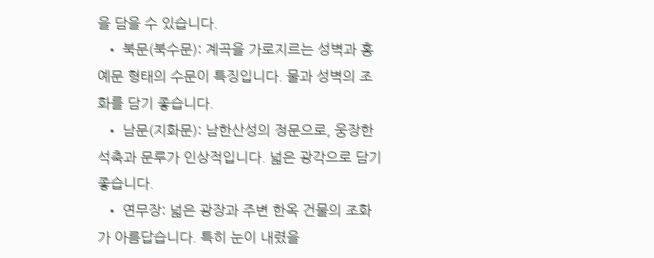을 담을 수 있습니다.
  • 북문(북수문): 계곡을 가로지르는 성벽과 홍예문 형태의 수문이 특징입니다. 물과 성벽의 조화를 담기 좋습니다.
  • 남문(지화문): 남한산성의 정문으로, 웅장한 석축과 문루가 인상적입니다. 넓은 광각으로 담기 좋습니다.
  • 연무장: 넓은 광장과 주변 한옥 건물의 조화가 아름답습니다. 특히 눈이 내렸을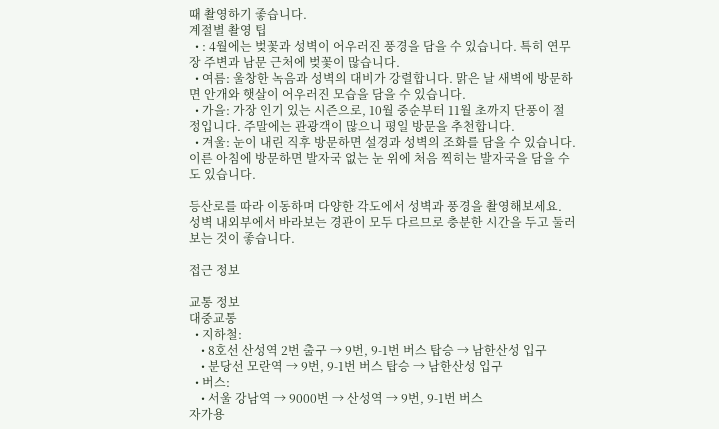때 촬영하기 좋습니다.
계절별 촬영 팁
  • : 4월에는 벚꽃과 성벽이 어우러진 풍경을 담을 수 있습니다. 특히 연무장 주변과 남문 근처에 벚꽃이 많습니다.
  • 여름: 울창한 녹음과 성벽의 대비가 강렬합니다. 맑은 날 새벽에 방문하면 안개와 햇살이 어우러진 모습을 담을 수 있습니다.
  • 가을: 가장 인기 있는 시즌으로, 10월 중순부터 11월 초까지 단풍이 절정입니다. 주말에는 관광객이 많으니 평일 방문을 추천합니다.
  • 겨울: 눈이 내린 직후 방문하면 설경과 성벽의 조화를 담을 수 있습니다. 이른 아침에 방문하면 발자국 없는 눈 위에 처음 찍히는 발자국을 담을 수도 있습니다.

등산로를 따라 이동하며 다양한 각도에서 성벽과 풍경을 촬영해보세요. 성벽 내외부에서 바라보는 경관이 모두 다르므로 충분한 시간을 두고 둘러보는 것이 좋습니다.

접근 정보

교통 정보
대중교통
  • 지하철:
    • 8호선 산성역 2번 출구 → 9번, 9-1번 버스 탑승 → 남한산성 입구
    • 분당선 모란역 → 9번, 9-1번 버스 탑승 → 남한산성 입구
  • 버스:
    • 서울 강남역 → 9000번 → 산성역 → 9번, 9-1번 버스
자가용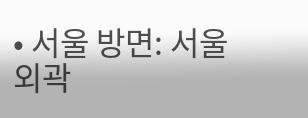• 서울 방면: 서울외곽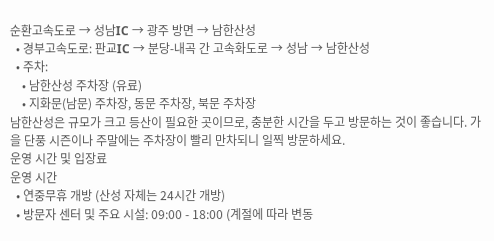순환고속도로 → 성남IC → 광주 방면 → 남한산성
  • 경부고속도로: 판교IC → 분당-내곡 간 고속화도로 → 성남 → 남한산성
  • 주차:
    • 남한산성 주차장 (유료)
    • 지화문(남문) 주차장, 동문 주차장, 북문 주차장
남한산성은 규모가 크고 등산이 필요한 곳이므로, 충분한 시간을 두고 방문하는 것이 좋습니다. 가을 단풍 시즌이나 주말에는 주차장이 빨리 만차되니 일찍 방문하세요.
운영 시간 및 입장료
운영 시간
  • 연중무휴 개방 (산성 자체는 24시간 개방)
  • 방문자 센터 및 주요 시설: 09:00 - 18:00 (계절에 따라 변동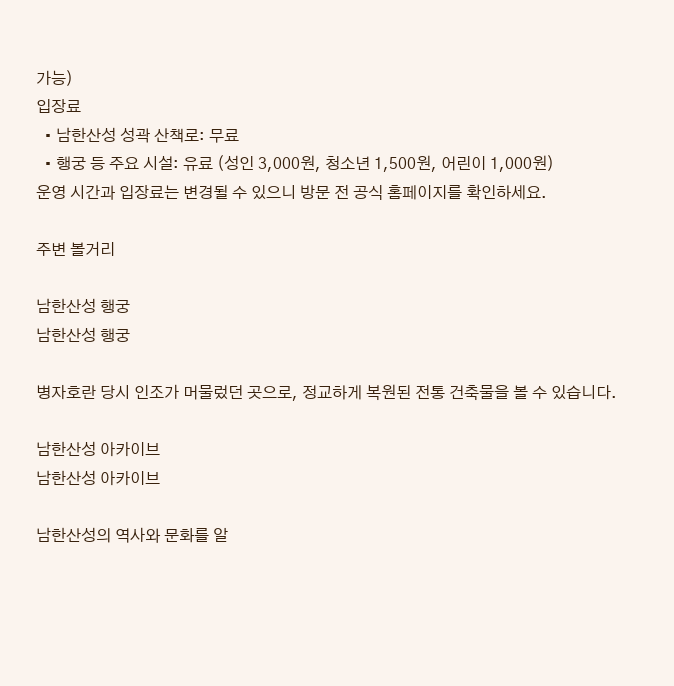가능)
입장료
  • 남한산성 성곽 산책로: 무료
  • 행궁 등 주요 시설: 유료 (성인 3,000원, 청소년 1,500원, 어린이 1,000원)
운영 시간과 입장료는 변경될 수 있으니 방문 전 공식 홈페이지를 확인하세요.

주변 볼거리

남한산성 행궁
남한산성 행궁

병자호란 당시 인조가 머물렀던 곳으로, 정교하게 복원된 전통 건축물을 볼 수 있습니다.

남한산성 아카이브
남한산성 아카이브

남한산성의 역사와 문화를 알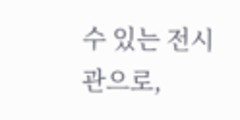수 있는 전시관으로,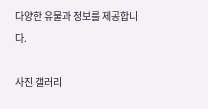다양한 유물과 정보를 제공합니다.

사진 갤러리